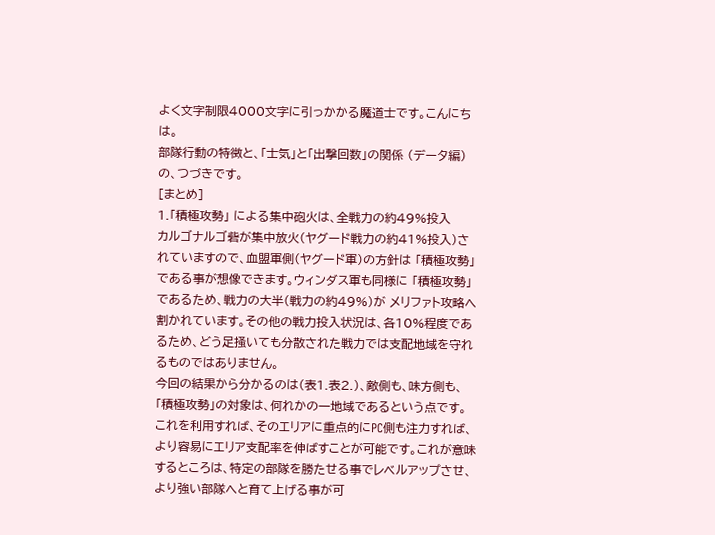よく文字制限4000文字に引っかかる魔道士です。こんにちは。
部隊行動の特徴と、「士気」と「出撃回数」の関係 (データ編) の、つづきです。
[まとめ]
1.「積極攻勢」 による集中砲火は、全戦力の約49%投入
カルゴナルゴ砦が集中放火(ヤグード戦力の約41%投入)されていますので、血盟軍側(ヤグード軍)の方針は 「積極攻勢」 である事が想像できます。ウィンダス軍も同様に 「積極攻勢」 であるため、戦力の大半(戦力の約49%)が メリファト攻略へ割かれています。その他の戦力投入状況は、各10%程度であるため、どう足掻いても分散された戦力では支配地域を守れるものではありません。
今回の結果から分かるのは(表1.表2.)、敵側も、味方側も、「積極攻勢」の対象は、何れかの一地域であるという点です。これを利用すれば、そのエリアに重点的にPC側も注力すれば、より容易にエリア支配率を伸ばすことが可能です。これが意味するところは、特定の部隊を勝たせる事でレベルアップさせ、より強い部隊へと育て上げる事が可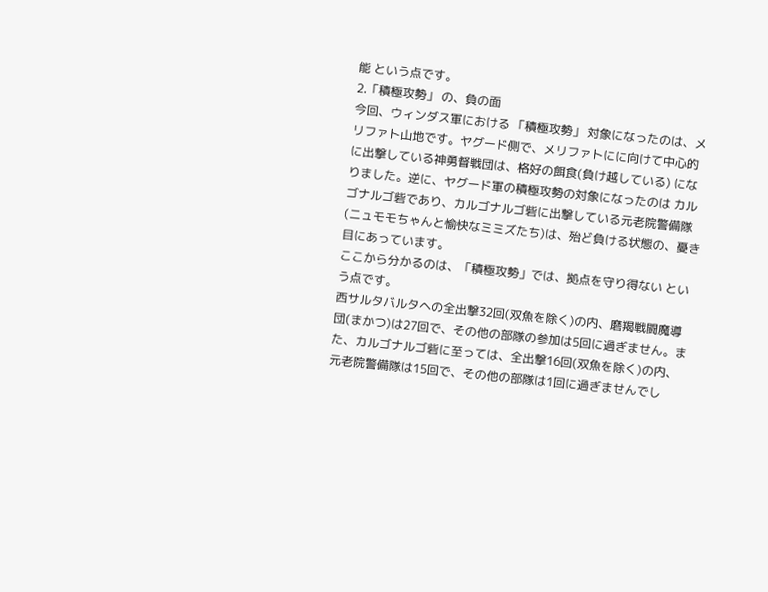能 という点です。
2.「積極攻勢」 の、負の面
今回、ウィンダス軍における 「積極攻勢」 対象になったのは、メリファト山地です。ヤグード側で、メリファトにに向けて中心的に出撃している神勇督戦団は、格好の餌食(負け越している) になりました。逆に、ヤグード軍の積極攻勢の対象になったのは カルゴナルゴ砦であり、カルゴナルゴ砦に出撃している元老院警備隊(ニュモモちゃんと愉快なミミズたち)は、殆ど負ける状態の、憂き目にあっています。
ここから分かるのは、「積極攻勢」では、拠点を守り得ない という点です。
西サルタバルタへの全出撃32回(双魚を除く)の内、磨羯戦闘魔導団(まかつ)は27回で、その他の部隊の参加は5回に過ぎません。また、カルゴナルゴ砦に至っては、全出撃16回(双魚を除く)の内、元老院警備隊は15回で、その他の部隊は1回に過ぎませんでし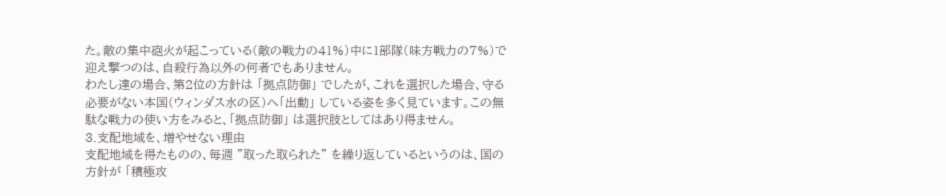た。敵の集中砲火が起こっている(敵の戦力の41%)中に1部隊(味方戦力の7%)で迎え撃つのは、自殺行為以外の何者でもありません。
わたし達の場合、第2位の方針は 「拠点防御」 でしたが、これを選択した場合、守る必要がない本国(ウィンダス水の区)へ「出動」 している姿を多く見ています。この無駄な戦力の使い方をみると、「拠点防御」 は選択肢としてはあり得ません。
3.支配地域を、増やせない理由
支配地域を得たものの、毎週 ”取った取られた” を繰り返しているというのは、国の方針が 「積極攻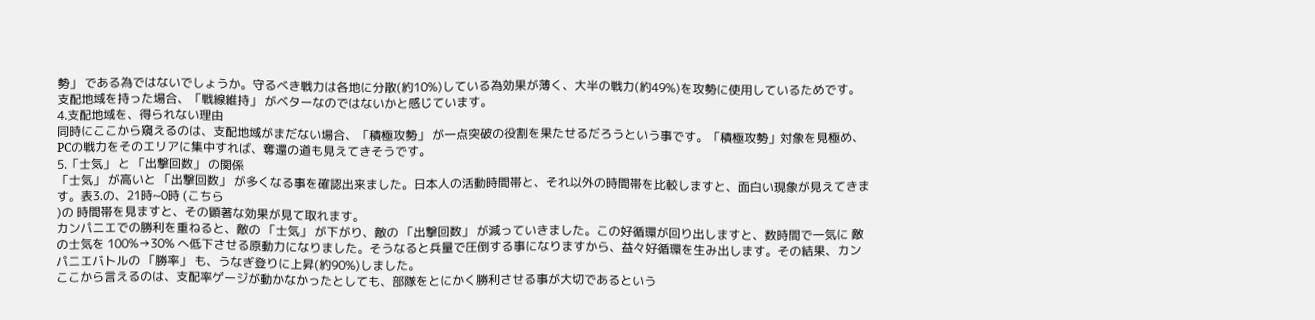勢」 である為ではないでしょうか。守るべき戦力は各地に分散(約10%)している為効果が薄く、大半の戦力(約49%)を攻勢に使用しているためです。支配地域を持った場合、「戦線維持」 がベターなのではないかと感じています。
4.支配地域を、得られない理由
同時にここから窺えるのは、支配地域がまだない場合、「積極攻勢」 が一点突破の役割を果たせるだろうという事です。「積極攻勢」対象を見極め、PCの戦力をそのエリアに集中すれば、奪還の道も見えてきそうです。
5.「士気」 と 「出撃回数」 の関係
「士気」 が高いと 「出撃回数」 が多くなる事を確認出来ました。日本人の活動時間帯と、それ以外の時間帯を比較しますと、面白い現象が見えてきます。表3.の、21時~0時 (こちら
)の 時間帯を見ますと、その顕著な効果が見て取れます。
カンパニエでの勝利を重ねると、敵の 「士気」 が下がり、敵の 「出撃回数」 が減っていきました。この好循環が回り出しますと、数時間で一気に 敵の士気を 100%→30% へ低下させる原動力になりました。そうなると兵量で圧倒する事になりますから、益々好循環を生み出します。その結果、カンパニエバトルの 「勝率」 も、うなぎ登りに上昇(約90%)しました。
ここから言えるのは、支配率ゲージが動かなかったとしても、部隊をとにかく勝利させる事が大切であるという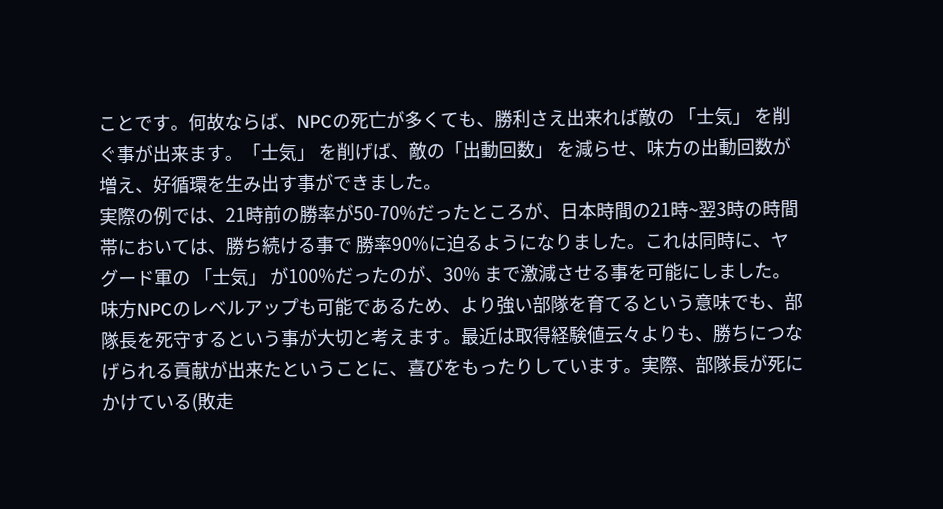ことです。何故ならば、NPCの死亡が多くても、勝利さえ出来れば敵の 「士気」 を削ぐ事が出来ます。「士気」 を削げば、敵の「出動回数」 を減らせ、味方の出動回数が増え、好循環を生み出す事ができました。
実際の例では、21時前の勝率が50-70%だったところが、日本時間の21時~翌3時の時間帯においては、勝ち続ける事で 勝率90%に迫るようになりました。これは同時に、ヤグード軍の 「士気」 が100%だったのが、30% まで激減させる事を可能にしました。
味方NPCのレベルアップも可能であるため、より強い部隊を育てるという意味でも、部隊長を死守するという事が大切と考えます。最近は取得経験値云々よりも、勝ちにつなげられる貢献が出来たということに、喜びをもったりしています。実際、部隊長が死にかけている(敗走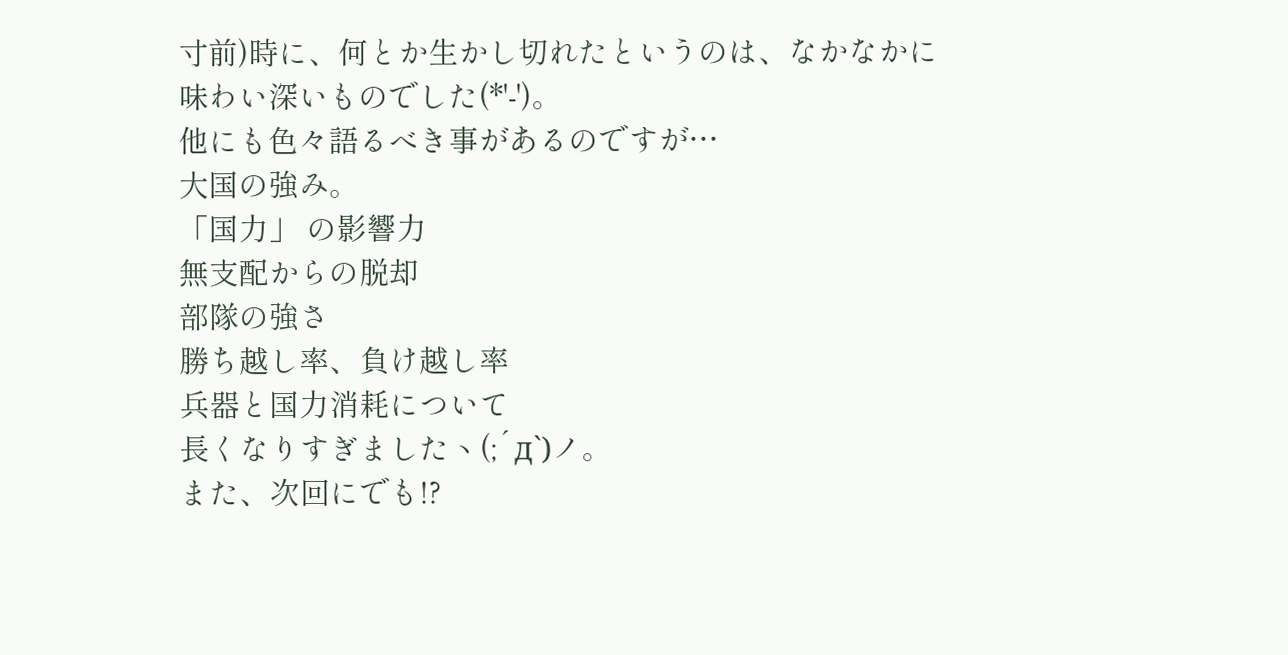寸前)時に、何とか生かし切れたというのは、なかなかに味わい深いものでした(*'-')。
他にも色々語るべき事があるのですが…
大国の強み。
「国力」 の影響力
無支配からの脱却
部隊の強さ
勝ち越し率、負け越し率
兵器と国力消耗について
長くなりすぎましたヽ(;´д`)ノ。
また、次回にでも!?